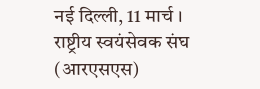नई दिल्ली, 11 मार्च । राष्ट्रीय स्वयंसेवक संघ (आरएसएस)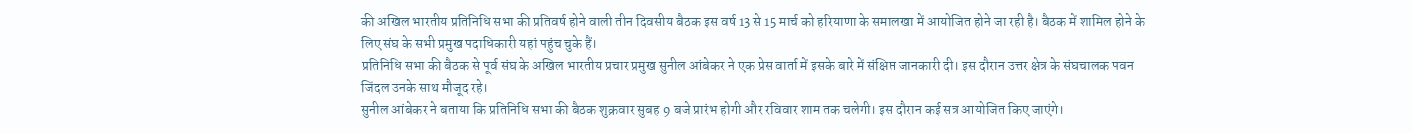की अखिल भारतीय प्रतिनिधि सभा की प्रतिवर्ष होने वाली तीन दिवसीय बैठक इस वर्ष 13 से 15 मार्च को हरियाणा के समालखा में आयोजित होने जा रही है। बैठक में शामिल होने के लिए संघ के सभी प्रमुख पदाधिकारी यहां पहुंच चुके हैं।
प्रतिनिधि सभा की बैठक से पूर्व संघ के अखिल भारतीय प्रचार प्रमुख सुनील आंबेकर ने एक प्रेस वार्ता में इसके बारे में संक्षिप्त जानकारी दी। इस दौरान उत्तर क्षेत्र के संघचालक पवन जिंदल उनके साथ मौजूद रहे।
सुनील आंबेकर ने बताया कि प्रतिनिधि सभा की बैठक शुक्रवार सुबह 9 बजे प्रारंभ होगी और रविवार शाम तक चलेगी। इस दौरान कई सत्र आयोजित किए जाएंगे।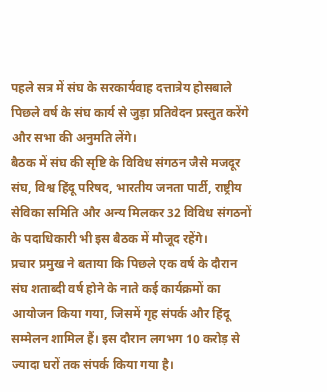पहले सत्र में संघ के सरकार्यवाह दत्तात्रेय होसबाले पिछले वर्ष के संघ कार्य से जुड़ा प्रतिवेदन प्रस्तुत करेंगे और सभा की अनुमति लेंगे।
बैठक में संघ की सृष्टि के विविध संगठन जैसे मजदूर संघ, विश्व हिंदू परिषद, भारतीय जनता पार्टी, राष्ट्रीय सेविका समिति और अन्य मिलकर 32 विविध संगठनों के पदाधिकारी भी इस बैठक में मौजूद रहेंगे।
प्रचार प्रमुख ने बताया कि पिछले एक वर्ष के दौरान संघ शताब्दी वर्ष होने के नाते कई कार्यक्रमों का आयोजन किया गया, जिसमें गृह संपर्क और हिंदू सम्मेलन शामिल हैं। इस दौरान लगभग 10 करोड़ से ज्यादा घरों तक संपर्क किया गया है।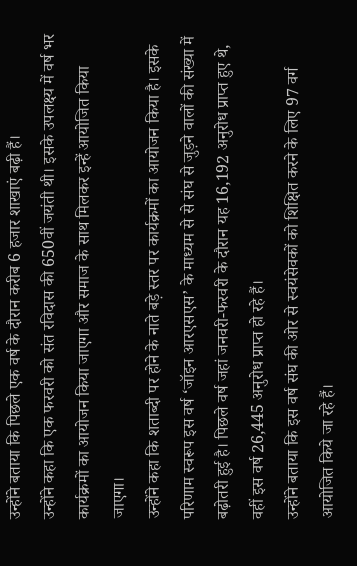उन्होंने बताया कि पिछले एक वर्ष के दौरान करीब 6 हजार शाखाएं बढ़ी हैं।
उन्होंने कहा कि एक फरवरी को संत रविदास की 650वीं जयंती थी। इसके उपलक्ष्य में वर्ष भर कार्यक्रमों का आयोजन किया जाएगा और समाज के साथ मिलकर इन्हें आयोजित किया जाएगा।
उन्होंने कहा कि शताब्दी पर होने के नाते बड़े स्तर पर कार्यक्रमों का आयोजन किया है। इसके परिणाम स्वरूप इस वर्ष ‘जॉइन आरएसएस’ के माध्यम से से संघ से जुड़ने वालों की संख्या में बढ़ोतरी हुई है। पिछले वर्ष जहां जनवरी-फरवरी के दौरान यह 16,192 अनुरोध प्राप्त हुए थे, वहीं इस वर्ष 26,445 अनुरोध प्राप्त हो रहे हैं।
उन्होंने बताया कि इस वर्ष संघ की ओर से स्वयंसेवकों को शिक्षित करने के लिए 97 वर्ग आयोजित किये जा रहे हैं।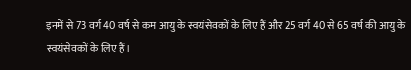इनमें से 73 वर्ग 40 वर्ष से कम आयु के स्वयंसेवकों के लिए हैं और 25 वर्ग 40 से 65 वर्ष की आयु के स्वयंसेवकों के लिए हैं।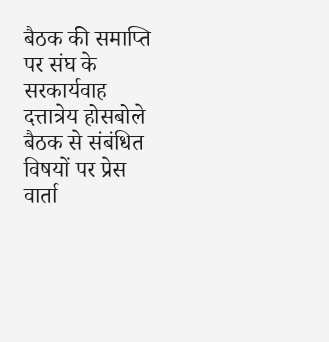बैठक की समाप्ति पर संघ के सरकार्यवाह दत्तात्रेय होसबोले बैठक से संबंधित विषयों पर प्रेस वार्ता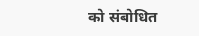को संबोधित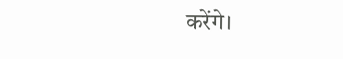करेंगे।